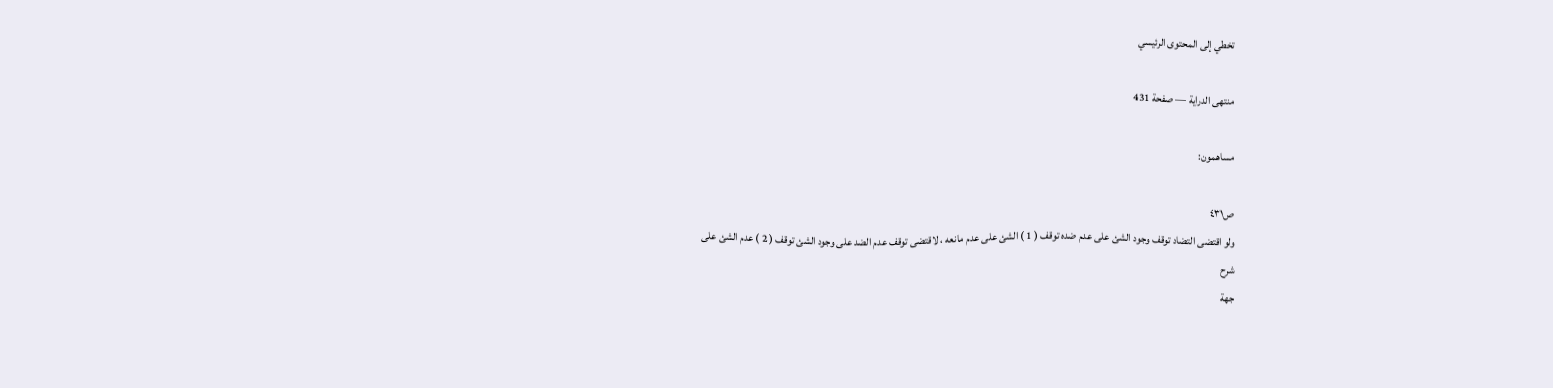تخطي إلى المحتوى الرئيسي

منتهى الدراية — صفحة 431

مساهمون:

ص٤٣١
ولو اقتضى التضاد توقف وجود الشئ على عدم ضده توقف ( 1 ) الشئ على عدم مانعه ، لاقتضى توقف عدم الضد على وجود الشئ توقف ( 2 ) عدم الشئ على
شرح
جهة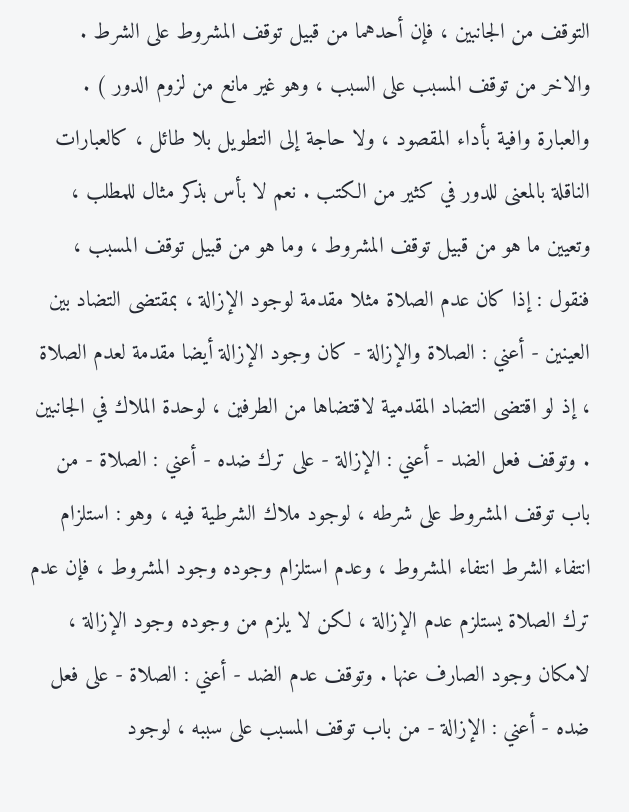التوقف من الجانبين ، فإن أحدهما من قبيل توقف المشروط على الشرط . والاخر من توقف المسبب على السبب ، وهو غير مانع من لزوم الدور ) . والعبارة وافية بأداء المقصود ، ولا حاجة إلى التطويل بلا طائل ، كالعبارات الناقلة بالمعنى للدور في كثير من الكتب . نعم لا بأس بذكر مثال للمطلب ، وتعيين ما هو من قبيل توقف المشروط ، وما هو من قبيل توقف المسبب ، فنقول : إذا كان عدم الصلاة مثلا مقدمة لوجود الإزالة ، بمقتضى التضاد بين العينين - أعني : الصلاة والإزالة - كان وجود الإزالة أيضا مقدمة لعدم الصلاة ، إذ لو اقتضى التضاد المقدمية لاقتضاها من الطرفين ، لوحدة الملاك في الجانبين . وتوقف فعل الضد - أعني : الإزالة - على ترك ضده - أعني : الصلاة - من باب توقف المشروط على شرطه ، لوجود ملاك الشرطية فيه ، وهو : استلزام انتفاء الشرط انتفاء المشروط ، وعدم استلزام وجوده وجود المشروط ، فإن عدم ترك الصلاة يستلزم عدم الإزالة ، لكن لا يلزم من وجوده وجود الإزالة ، لامكان وجود الصارف عنها . وتوقف عدم الضد - أعني : الصلاة - على فعل ضده - أعني : الإزالة - من باب توقف المسبب على سببه ، لوجود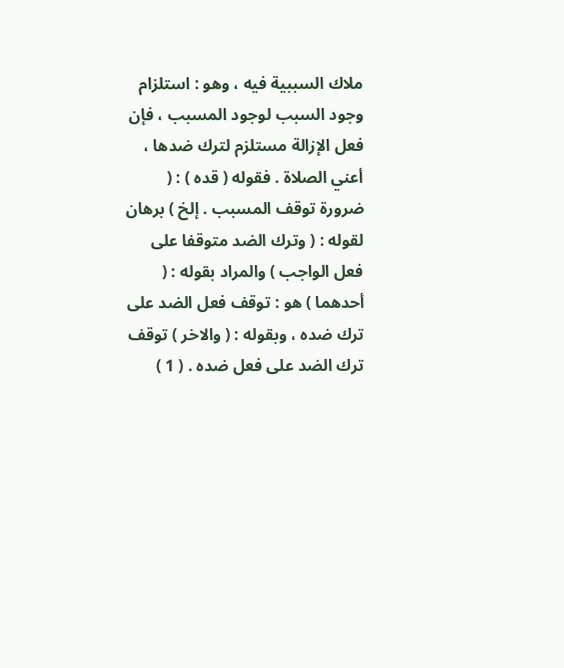ملاك السببية فيه ، وهو : استلزام وجود السبب لوجود المسبب ، فإن فعل الإزالة مستلزم لترك ضدها ، أعني الصلاة . فقوله ( قده ) : ( ضرورة توقف المسبب . إلخ ) برهان لقوله : ( وترك الضد متوقفا على فعل الواجب ) والمراد بقوله : ( أحدهما ) هو : توقف فعل الضد على ترك ضده ، وبقوله : ( والاخر ) توقف ترك الضد على فعل ضده . ( 1 )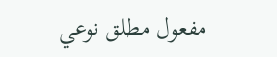مفعول مطلق نوعي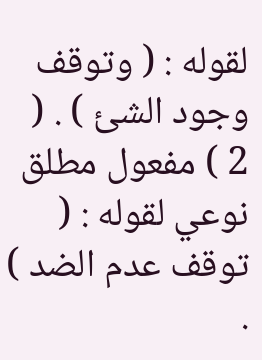لقوله : ( وتوقف وجود الشئ ) . ( 2 ) مفعول مطلق نوعي لقوله : ( توقف عدم الضد ) .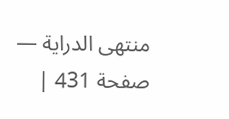منتهى الدراية — صفحة 431 |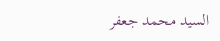السيد محمد جعفر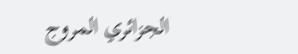الجزائري المروج